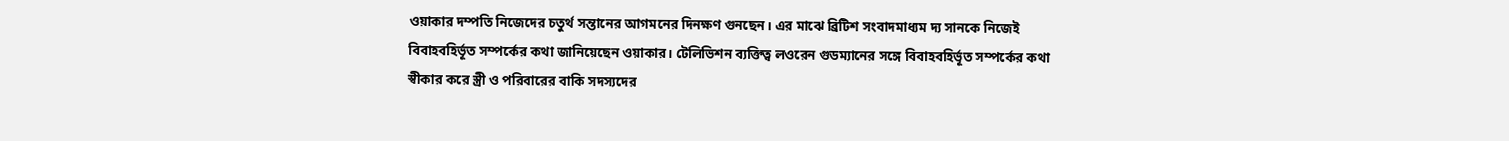ওয়াকার দম্পতি নিজেদের চতুর্থ সন্তানের আগমনের দিনক্ষণ গুনছেন। এর মাঝে ব্রিটিশ সংবাদমাধ্যম দ্য সানকে নিজেই বিবাহবহির্ভূত সম্পর্কের কথা জানিয়েছেন ওয়াকার। টেলিভিশন ব্যক্তিত্ব লওরেন গুডম্যানের সঙ্গে বিবাহবহির্ভূত সম্পর্কের কথা স্বীকার করে স্ত্রী ও পরিবারের বাকি সদস্যদের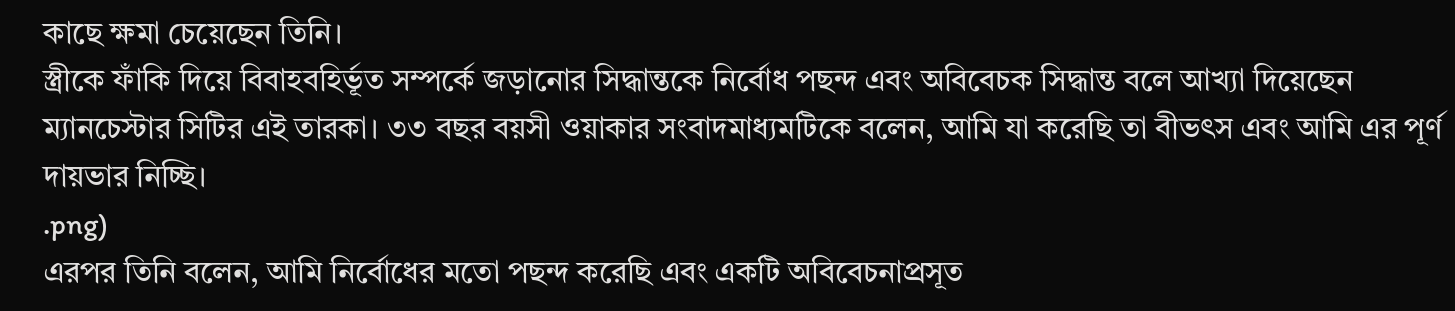কাছে ক্ষমা চেয়েছেন তিনি।
স্ত্রীকে ফাঁকি দিয়ে বিবাহবহির্ভূত সম্পর্কে জড়ানোর সিদ্ধান্তকে নির্বোধ পছন্দ এবং অবিবেচক সিদ্ধান্ত বলে আখ্যা দিয়েছেন ম্যানচেস্টার সিটির এই তারকা। ৩৩ বছর বয়সী ওয়াকার সংবাদমাধ্যমটিকে বলেন, আমি যা করেছি তা বীভৎস এবং আমি এর পূর্ণ দায়ভার নিচ্ছি।
.png)
এরপর তিনি বলেন, আমি নির্বোধের মতো পছন্দ করেছি এবং একটি অবিবেচনাপ্রসূত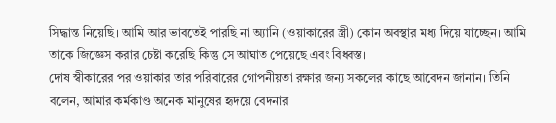সিদ্ধান্ত নিয়েছি। আমি আর ভাবতেই পারছি না অ্যানি (ওয়াকারের স্ত্রী) কোন অবস্থার মধ্য দিয়ে যাচ্ছেন। আমি তাকে জিজ্ঞেস করার চেষ্টা করেছি কিন্তু সে আঘাত পেয়েছে এবং বিধ্বস্ত।
দোষ স্বীকারের পর ওয়াকার তার পরিবারের গোপনীয়তা রক্ষার জন্য সকলের কাছে আবেদন জানান। তিনি বলেন, আমার কর্মকাণ্ড অনেক মানুষের হৃদয়ে বেদনার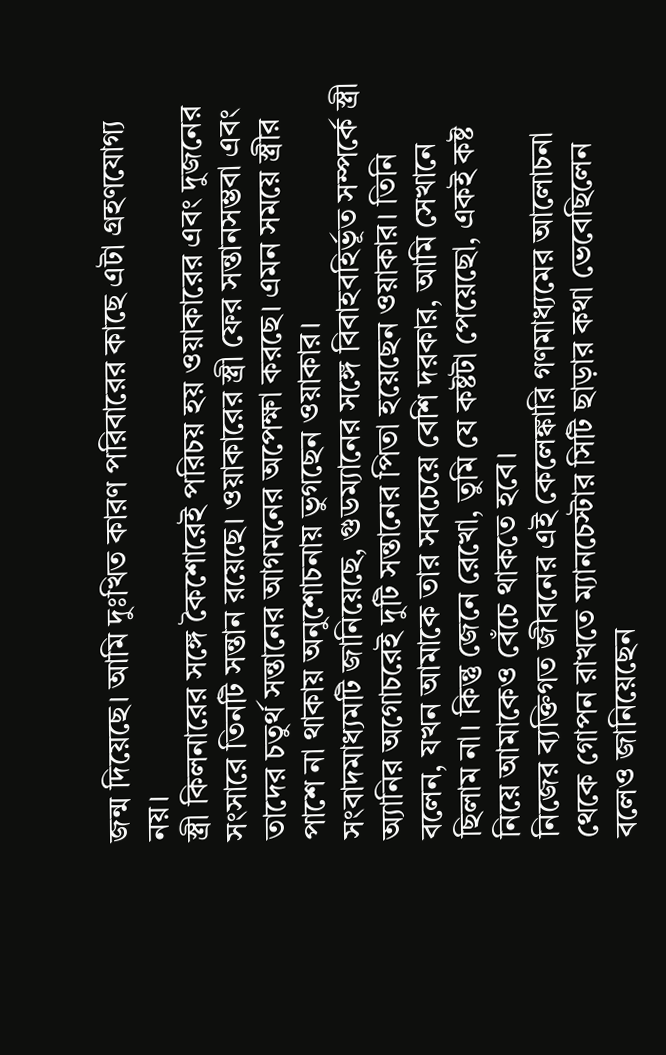জন্ম দিয়েছে। আমি দুঃখিত কারণ পরিবারের কাছে এটা গ্রহণযোগ্য নয়।
স্ত্রী কিলনারের সঙ্গে কৈশোরেই পরিচয় হয় ওয়াকারের এবং দুজনের সংসারে তিনটি সন্তান রয়েছে। ওয়াকারের স্ত্রী ফের সন্তানসম্ভবা এবং তাদের চতুর্থ সন্তানের আগমনের অপেক্ষা করছে। এমন সময়ে স্ত্রীর পাশে না থাকায় অনুশোচনায় ভুগছেন ওয়াকার।
সংবাদমাধ্যমটি জানিয়েছে, গুডম্যানের সঙ্গে বিবাহবহির্ভূত সম্পর্কে স্ত্রী অ্যানির অগোচরেই দুটি সন্তানের পিতা হয়েছেন ওয়াকার। তিনি বলেন, যখন আমাকে তার সবচেয়ে বেশি দরকার, আমি সেখানে ছিলাম না। কিন্তু জেনে রেখো, তুমি যে কষ্টটা পেয়েছো, একই কষ্ট নিয়ে আমাকেও বেঁচে থাকতে হবে।
নিজের ব্যক্তিগত জীবনের এই কেলেঙ্কারি গণমাধ্যমের আলোচনা থেকে গোপন রাখতে ম্যানচেস্টার সিটি ছাড়ার কথা ভেবেছিলেন বলেও জানিয়েছেন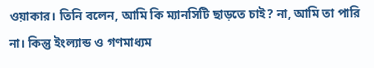ওয়াকার। তিনি বলেন, আমি কি ম্যানসিটি ছাড়তে চাই? না, আমি তা পারি না। কিন্তু ইংল্যান্ড ও গণমাধ্যম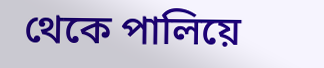থেকে পালিয়ে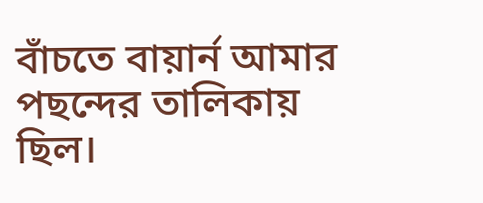বাঁচতে বায়ার্ন আমার পছন্দের তালিকায় ছিল।